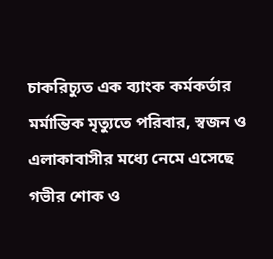চাকরিচ্যুত এক ব্যাংক কর্মকর্তার মর্মান্তিক মৃত্যুতে পরিবার, স্বজন ও এলাকাবাসীর মধ্যে নেমে এসেছে গভীর শোক ও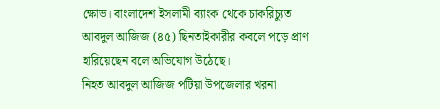ক্ষোভ। বাংলাদেশ ইসলামী ব্যাংক থেকে চাকরিচ্যুত আবদুল আজিজ (৪৫) ছিনতাইকারীর কবলে পড়ে প্রাণ হারিয়েছেন বলে অভিযোগ উঠেছে।
নিহত আবদুল আজিজ পটিয়া উপজেলার খরনা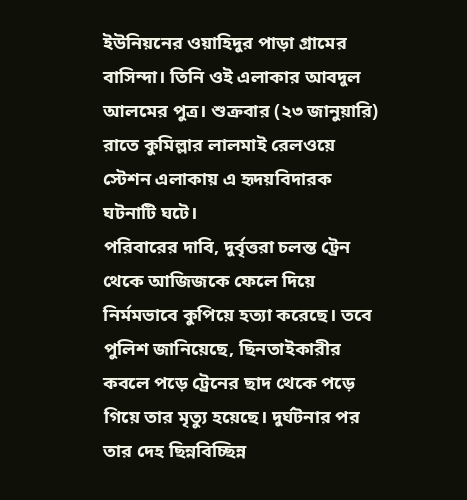ইউনিয়নের ওয়াহিদুর পাড়া গ্রামের বাসিন্দা। তিনি ওই এলাকার আবদুল আলমের পুত্র। শুক্রবার (২৩ জানুয়ারি) রাতে কুমিল্লার লালমাই রেলওয়ে স্টেশন এলাকায় এ হৃদয়বিদারক ঘটনাটি ঘটে।
পরিবারের দাবি, দুর্বৃত্তরা চলন্ত ট্রেন থেকে আজিজকে ফেলে দিয়ে নির্মমভাবে কুপিয়ে হত্যা করেছে। তবে পুলিশ জানিয়েছে, ছিনতাইকারীর কবলে পড়ে ট্রেনের ছাদ থেকে পড়ে গিয়ে তার মৃত্যু হয়েছে। দুর্ঘটনার পর তার দেহ ছিন্নবিচ্ছিন্ন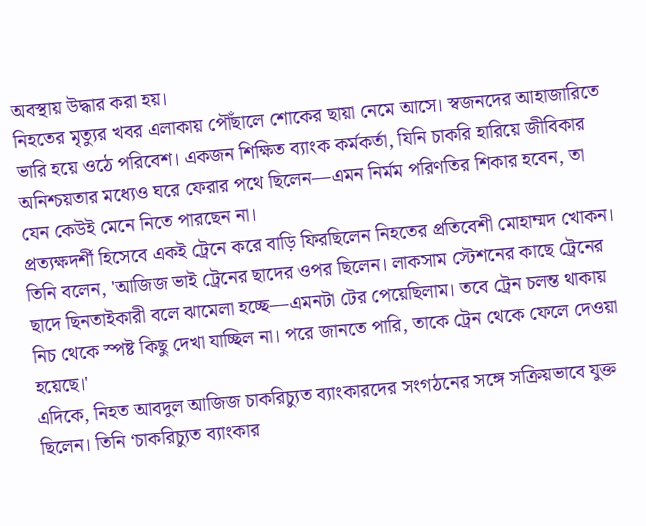অবস্থায় উদ্ধার করা হয়।
নিহতের মৃত্যুর খবর এলাকায় পৌঁছালে শোকের ছায়া নেমে আসে। স্বজনদের আহাজারিতে ভারি হয়ে ওঠে পরিবেশ। একজন শিক্ষিত ব্যাংক কর্মকর্তা, যিনি চাকরি হারিয়ে জীবিকার অনিশ্চয়তার মধ্যেও ঘরে ফেরার পথে ছিলেন—এমন নির্মম পরিণতির শিকার হবেন, তা যেন কেউই মেনে নিতে পারছেন না।
প্রত্যক্ষদর্শী হিসেবে একই ট্রেনে করে বাড়ি ফিরছিলেন নিহতের প্রতিবেশী মোহাম্মদ খোকন। তিনি বলেন, 'আজিজ ভাই ট্রেনের ছাদের ওপর ছিলেন। লাকসাম স্টেশনের কাছে ট্রেনের ছাদে ছিনতাইকারী বলে ঝামেলা হচ্ছে—এমনটা টের পেয়েছিলাম। তবে ট্রেন চলন্ত থাকায় নিচ থেকে স্পষ্ট কিছু দেখা যাচ্ছিল না। পরে জানতে পারি, তাকে ট্রেন থেকে ফেলে দেওয়া হয়েছে।'
এদিকে, নিহত আবদুল আজিজ চাকরিচ্যুত ব্যাংকারদের সংগঠনের সঙ্গে সক্রিয়ভাবে যুক্ত ছিলেন। তিনি ‘চাকরিচ্যুত ব্যাংকার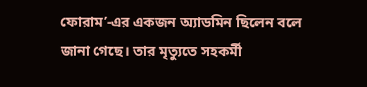ফোরাম’-এর একজন অ্যাডমিন ছিলেন বলে জানা গেছে। তার মৃত্যুতে সহকর্মী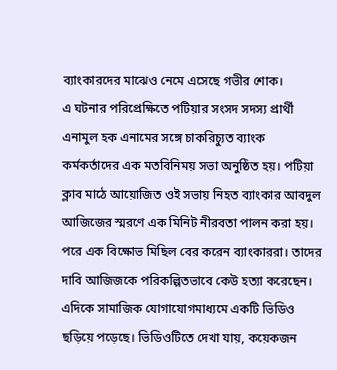ব্যাংকারদের মাঝেও নেমে এসেছে গভীর শোক।
এ ঘটনার পরিপ্রেক্ষিতে পটিয়ার সংসদ সদস্য প্রার্থী এনামুল হক এনামের সঙ্গে চাকরিচ্যুত ব্যাংক কর্মকর্তাদের এক মতবিনিময় সভা অনুষ্ঠিত হয়। পটিয়া ক্লাব মাঠে আয়োজিত ওই সভায় নিহত ব্যাংকার আবদুল আজিজের স্মরণে এক মিনিট নীরবতা পালন করা হয়। পরে এক বিক্ষোভ মিছিল বের করেন ব্যাংকাররা। তাদের দাবি আজিজকে পরিকল্পিতভাবে কেউ হত্যা করেছেন।
এদিকে সামাজিক যোগাযোগমাধ্যমে একটি ভিডিও ছড়িয়ে পড়েছে। ভিডিওটিতে দেখা যায়, কয়েকজন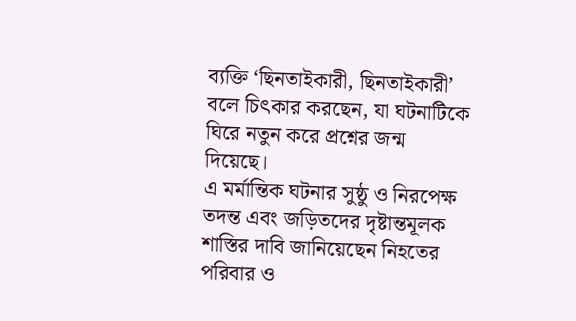ব্যক্তি ‘ছিনতাইকারী, ছিনতাইকারী’ বলে চিৎকার করছেন, যা ঘটনাটিকে ঘিরে নতুন করে প্রশ্নের জন্ম দিয়েছে।
এ মর্মান্তিক ঘটনার সুষ্ঠু ও নিরপেক্ষ তদন্ত এবং জড়িতদের দৃষ্টান্তমূলক শাস্তির দাবি জানিয়েছেন নিহতের পরিবার ও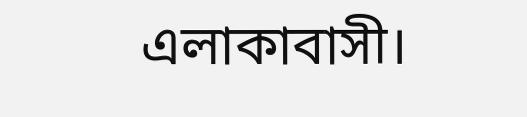এলাকাবাসী।